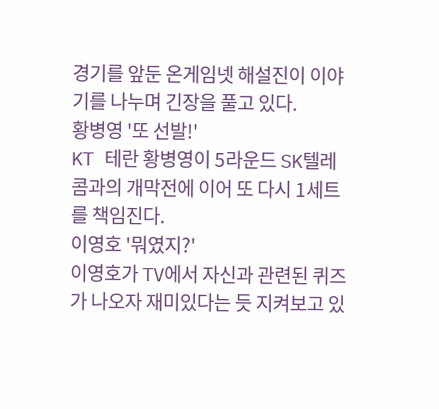경기를 앞둔 온게임넷 해설진이 이야기를 나누며 긴장을 풀고 있다.
황병영 '또 선발!'
KT 테란 황병영이 5라운드 SK텔레콤과의 개막전에 이어 또 다시 1세트를 책임진다.
이영호 '뭐였지?'
이영호가 TV에서 자신과 관련된 퀴즈가 나오자 재미있다는 듯 지켜보고 있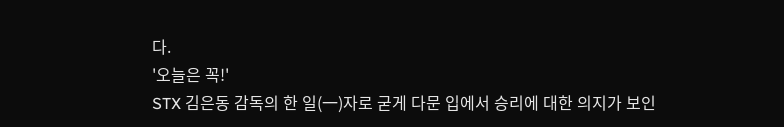다.
'오늘은 꼭!'
STX 김은동 감독의 한 일(一)자로 굳게 다문 입에서 승리에 대한 의지가 보인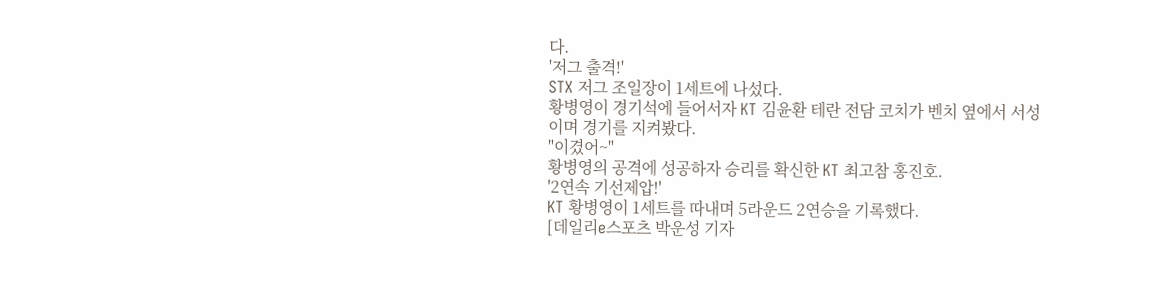다.
'저그 출격!'
STX 저그 조일장이 1세트에 나섰다.
황병영이 경기석에 들어서자 KT 김윤환 테란 전담 코치가 벤치 옆에서 서성이며 경기를 지켜봤다.
"이겼어~"
황병영의 공격에 성공하자 승리를 확신한 KT 최고참 홍진호.
'2연속 기선제압!'
KT 황병영이 1세트를 따내며 5라운드 2연승을 기록했다.
[데일리e스포츠 박운성 기자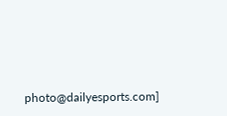photo@dailyesports.com]